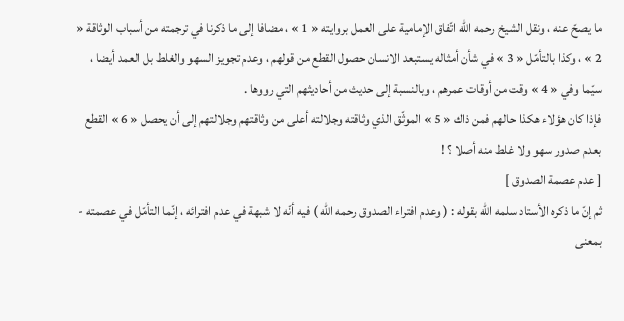ما يصحّ عنه ، ونقل الشيخ رحمه اللّه اتّفاق الإمامية على العمل بروايته « 1 » ، مضافا إلى ما ذكرنا في ترجمته من أسباب الوثاقة « 2 » ، وكذا بالتأمّل « 3 » في شأن أمثاله يستبعد الانسان حصول القطع من قولهم ، وعدم تجويز السهو والغلط بل العمد أيضا ، سيّما وفي « 4 » وقت من أوقات عمرهم ، وبالنسبة إلى حديث من أحاديثهم التي رووها .
فإذا كان هؤلاء هكذا حالهم فمن ذاك « 5 » الموثّق الذي وثاقته وجلالته أعلى من وثاقتهم وجلالتهم إلى أن يحصل « 6 » القطع بعدم صدور سهو ولا غلط منه أصلا ؟ !
[ عدم عصمة الصدوق ]
ثم إنّ ما ذكره الأستاد سلمه اللّه بقوله : ( وعدم افتراء الصدوق رحمه اللّه ) فيه أنّه لا شبهة في عدم افترائه ، إنّما التأمّل في عصمته - بمعنى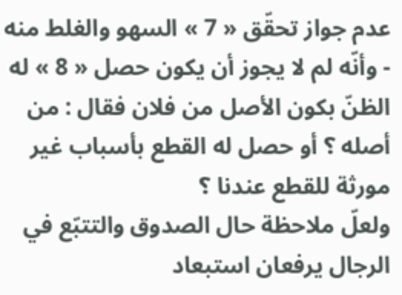عدم جواز تحقّق « 7 » السهو والغلط منه - وأنّه لم لا يجوز أن يكون حصل « 8 » له الظنّ بكون الأصل من فلان فقال : من أصله ؟ أو حصل له القطع بأسباب غير مورثة للقطع عندنا ؟
ولعلّ ملاحظة حال الصدوق والتتبّع في الرجال يرفعان استبعاد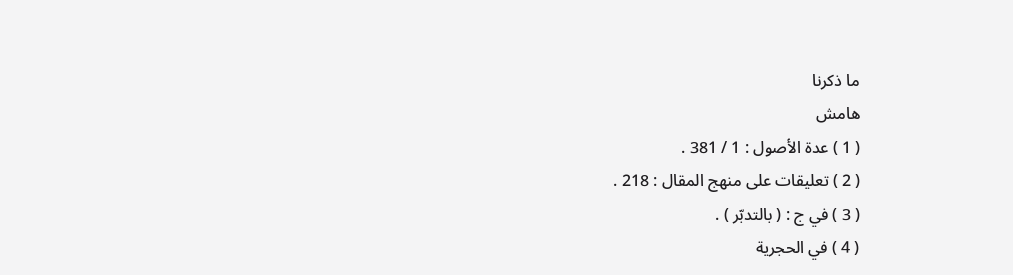ما ذكرنا
هامش
( 1 ) عدة الأصول : 1 / 381 .
( 2 ) تعليقات على منهج المقال : 218 .
( 3 ) في ج : ( بالتدبّر ) .
( 4 ) في الحجرية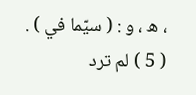، ه ، و : ( سيّما في ) .
( 5 ) لم ترد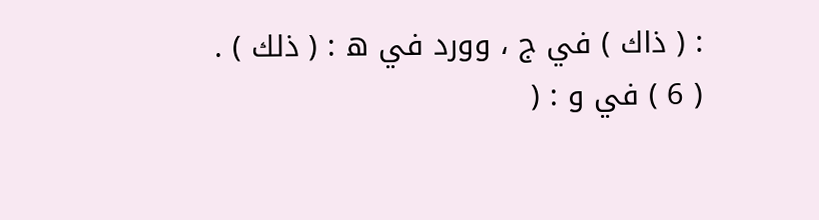: ( ذاك ) في ج ، وورد في ه : ( ذلك ) .
( 6 ) في و : (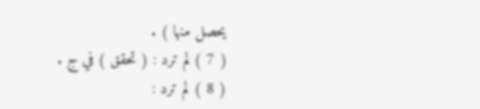يحصل منها ) .
( 7 ) لم ترد : ( تحقق ) في ج .
( 8 ) لم ترد :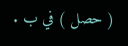( حصل ) في ب .